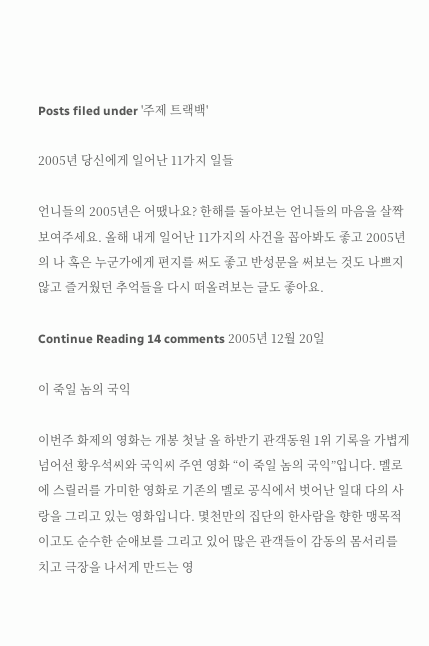Posts filed under '주제 트랙백'

2005년 당신에게 일어난 11가지 일들

언니들의 2005년은 어땠나요? 한해를 돌아보는 언니들의 마음을 살짝 보여주세요. 올해 내게 일어난 11가지의 사건을 꼽아봐도 좋고 2005년의 나 혹은 누군가에게 편지를 써도 좋고 반성문을 써보는 것도 나쁘지 않고 즐거웠던 추억들을 다시 떠올려보는 글도 좋아요.

Continue Reading 14 comments 2005년 12월 20일

이 죽일 놈의 국익

이번주 화제의 영화는 개봉 첫날 올 하반기 관객동원 1위 기록을 가볍게 넘어선 황우석씨와 국익씨 주연 영화 “이 죽일 놈의 국익”입니다. 멜로에 스릴러를 가미한 영화로 기존의 멜로 공식에서 벗어난 일대 다의 사랑을 그리고 있는 영화입니다. 몇천만의 집단의 한사람을 향한 맹목적이고도 순수한 순애보를 그리고 있어 많은 관객들이 감동의 몸서리를 치고 극장을 나서게 만드는 영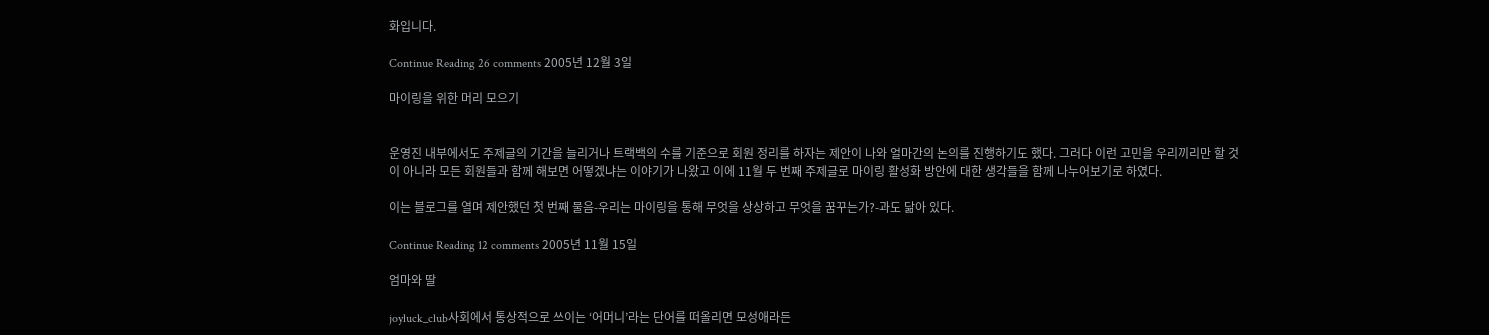화입니다.

Continue Reading 26 comments 2005년 12월 3일

마이링을 위한 머리 모으기


운영진 내부에서도 주제글의 기간을 늘리거나 트랙백의 수를 기준으로 회원 정리를 하자는 제안이 나와 얼마간의 논의를 진행하기도 했다. 그러다 이런 고민을 우리끼리만 할 것이 아니라 모든 회원들과 함께 해보면 어떻겠냐는 이야기가 나왔고 이에 11월 두 번째 주제글로 마이링 활성화 방안에 대한 생각들을 함께 나누어보기로 하였다.

이는 블로그를 열며 제안했던 첫 번째 물음-우리는 마이링을 통해 무엇을 상상하고 무엇을 꿈꾸는가?-과도 닮아 있다.

Continue Reading 12 comments 2005년 11월 15일

엄마와 딸

joyluck_club사회에서 통상적으로 쓰이는 ‘어머니’라는 단어를 떠올리면 모성애라든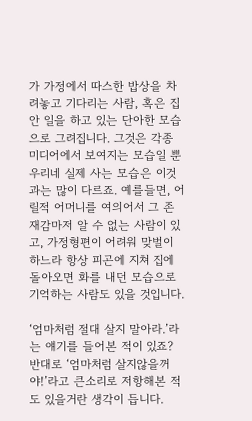가 가정에서 따스한 밥상을 차려놓고 기다리는 사람, 혹은 집안 일을 하고 있는 단아한 모습으로 그려집니다. 그것은 각종 미디어에서 보여지는 모습일 뿐 우리네 실제 사는 모습은 이것과는 많이 다르죠. 예를들면, 어릴적 어머니를 여의어서 그 존재감마저 알 수 없는 사람이 있고, 가정형편이 어려워 맞벌이 하느라 항상 피곤에 지쳐 집에 돌아오면 화를 내던 모습으로 기억하는 사람도 있을 것입니다.

‘엄마처럼 절대 살지 말아라.’라는 얘기를 들어본 적이 있죠?
반대로 ‘엄마처럼 살지않을꺼야!’라고 큰소리로 저항해본 적도 있을거란 생각이 듭니다.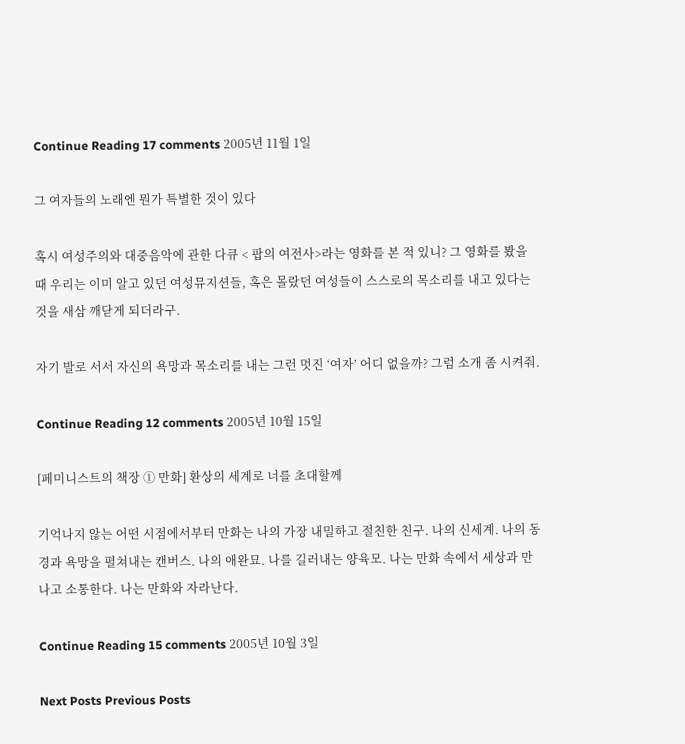Continue Reading 17 comments 2005년 11월 1일

그 여자들의 노래엔 뭔가 특별한 것이 있다

혹시 여성주의와 대중음악에 관한 다큐 < 팝의 여전사>라는 영화를 본 적 있니? 그 영화를 봤을 때 우리는 이미 알고 있던 여성뮤지션들, 혹은 몰랐던 여성들이 스스로의 목소리를 내고 있다는 것을 새삼 깨닫게 되더라구.

자기 발로 서서 자신의 욕망과 목소리를 내는 그런 멋진 ‘여자’ 어디 없을까? 그럼 소개 좀 시켜줘.

Continue Reading 12 comments 2005년 10월 15일

[페미니스트의 책장 ① 만화] 환상의 세계로 너를 초대할께

기억나지 않는 어떤 시점에서부터 만화는 나의 가장 내밀하고 절친한 친구. 나의 신세계. 나의 동경과 욕망을 펼쳐내는 캔버스. 나의 애완묘. 나를 길러내는 양육모. 나는 만화 속에서 세상과 만나고 소통한다. 나는 만화와 자라난다.

Continue Reading 15 comments 2005년 10월 3일

Next Posts Previous Posts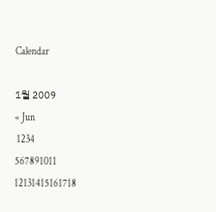Calendar

1월 2009
« Jun
 1234
567891011
12131415161718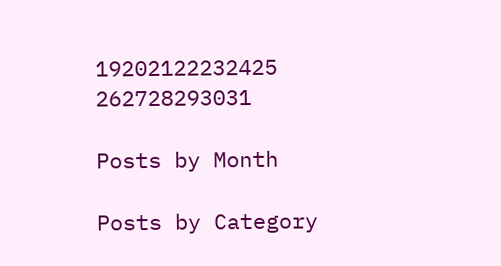19202122232425
262728293031

Posts by Month

Posts by Category